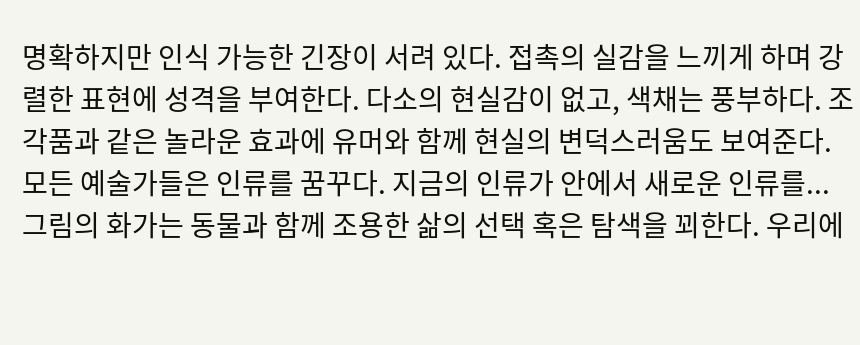명확하지만 인식 가능한 긴장이 서려 있다. 접촉의 실감을 느끼게 하며 강렬한 표현에 성격을 부여한다. 다소의 현실감이 없고, 색채는 풍부하다. 조각품과 같은 놀라운 효과에 유머와 함께 현실의 변덕스러움도 보여준다.
모든 예술가들은 인류를 꿈꾸다. 지금의 인류가 안에서 새로운 인류를... 그림의 화가는 동물과 함께 조용한 삶의 선택 혹은 탐색을 꾀한다. 우리에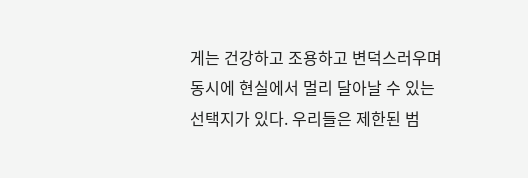게는 건강하고 조용하고 변덕스러우며 동시에 현실에서 멀리 달아날 수 있는 선택지가 있다. 우리들은 제한된 범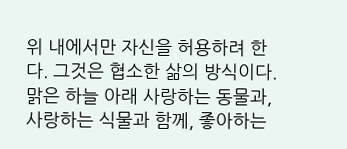위 내에서만 자신을 허용하려 한다. 그것은 협소한 삶의 방식이다. 맑은 하늘 아래 사랑하는 동물과, 사랑하는 식물과 함께, 좋아하는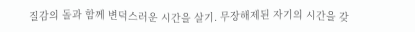질감의 돌과 함께 변덕스러운 시간을 살기. 무장해제된 자기의 시간을 갖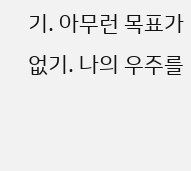기. 아무런 목표가 없기. 나의 우주를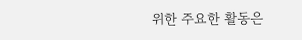위한 주요한 활동은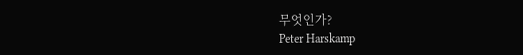무엇인가?
Peter Harskamp